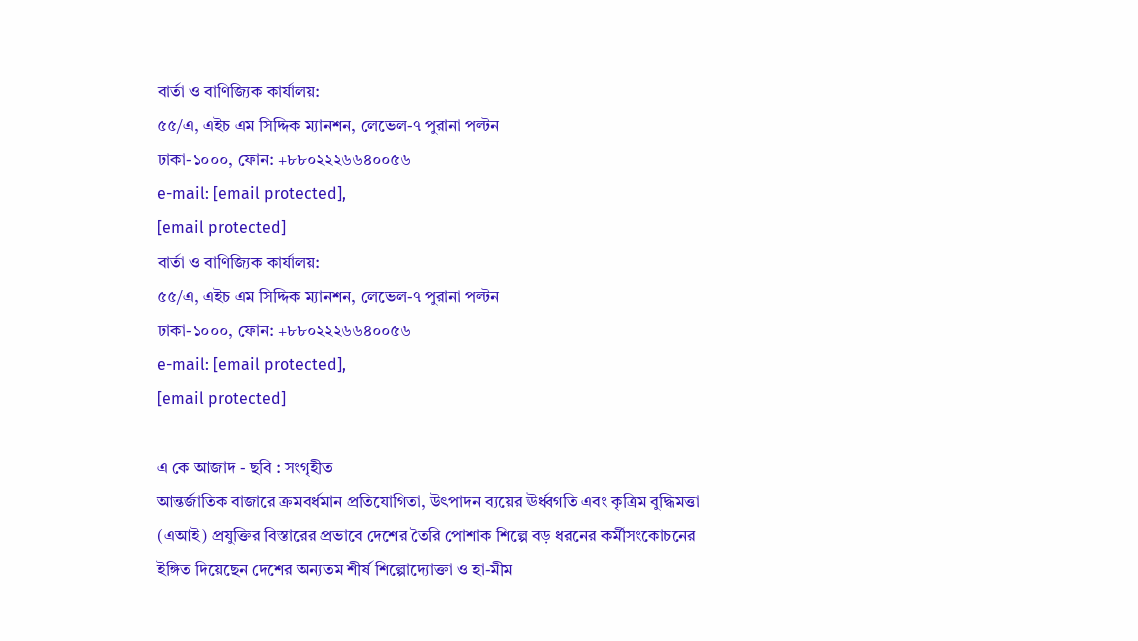বার্তা ও বাণিজ্যিক কার্যালয়:
৫৫/এ, এইচ এম সিদ্দিক ম্যানশন, লেভেল-৭ পুরানা পল্টন
ঢাকা-১০০০, ফোন: +৮৮০২২২৬৬৪০০৫৬
e-mail: [email protected],
[email protected]
বার্তা ও বাণিজ্যিক কার্যালয়:
৫৫/এ, এইচ এম সিদ্দিক ম্যানশন, লেভেল-৭ পুরানা পল্টন
ঢাকা-১০০০, ফোন: +৮৮০২২২৬৬৪০০৫৬
e-mail: [email protected],
[email protected]

এ কে আজাদ - ছবি : সংগৃহীত
আন্তর্জাতিক বাজারে ক্রমবর্ধমান প্রতিযোগিতা, উৎপাদন ব্যয়ের ঊর্ধ্বগতি এবং কৃত্রিম বুদ্ধিমত্তা (এআই) প্রযুক্তির বিস্তারের প্রভাবে দেশের তৈরি পোশাক শিল্পে বড় ধরনের কর্মীসংকোচনের ইঙ্গিত দিয়েছেন দেশের অন্যতম শীর্ষ শিল্পোদ্যোক্তা ও হা-মীম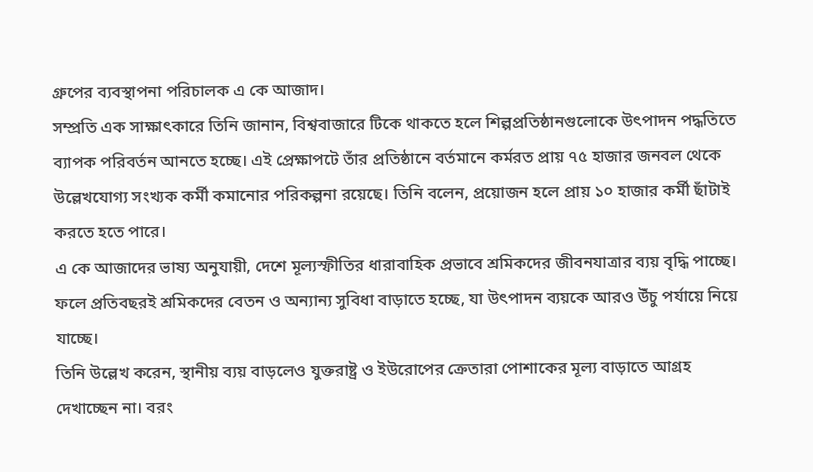গ্রুপের ব্যবস্থাপনা পরিচালক এ কে আজাদ।
সম্প্রতি এক সাক্ষাৎকারে তিনি জানান, বিশ্ববাজারে টিকে থাকতে হলে শিল্পপ্রতিষ্ঠানগুলোকে উৎপাদন পদ্ধতিতে ব্যাপক পরিবর্তন আনতে হচ্ছে। এই প্রেক্ষাপটে তাঁর প্রতিষ্ঠানে বর্তমানে কর্মরত প্রায় ৭৫ হাজার জনবল থেকে উল্লেখযোগ্য সংখ্যক কর্মী কমানোর পরিকল্পনা রয়েছে। তিনি বলেন, প্রয়োজন হলে প্রায় ১০ হাজার কর্মী ছাঁটাই করতে হতে পারে।
এ কে আজাদের ভাষ্য অনুযায়ী, দেশে মূল্যস্ফীতির ধারাবাহিক প্রভাবে শ্রমিকদের জীবনযাত্রার ব্যয় বৃদ্ধি পাচ্ছে। ফলে প্রতিবছরই শ্রমিকদের বেতন ও অন্যান্য সুবিধা বাড়াতে হচ্ছে, যা উৎপাদন ব্যয়কে আরও উঁচু পর্যায়ে নিয়ে যাচ্ছে।
তিনি উল্লেখ করেন, স্থানীয় ব্যয় বাড়লেও যুক্তরাষ্ট্র ও ইউরোপের ক্রেতারা পোশাকের মূল্য বাড়াতে আগ্রহ দেখাচ্ছেন না। বরং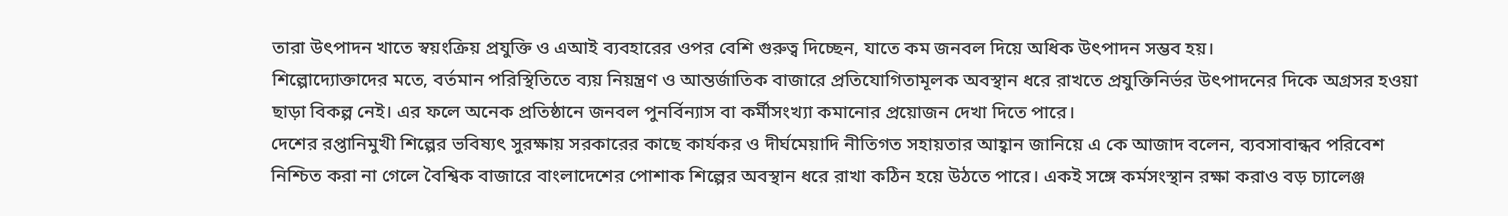তারা উৎপাদন খাতে স্বয়ংক্রিয় প্রযুক্তি ও এআই ব্যবহারের ওপর বেশি গুরুত্ব দিচ্ছেন, যাতে কম জনবল দিয়ে অধিক উৎপাদন সম্ভব হয়।
শিল্পোদ্যোক্তাদের মতে, বর্তমান পরিস্থিতিতে ব্যয় নিয়ন্ত্রণ ও আন্তর্জাতিক বাজারে প্রতিযোগিতামূলক অবস্থান ধরে রাখতে প্রযুক্তিনির্ভর উৎপাদনের দিকে অগ্রসর হওয়া ছাড়া বিকল্প নেই। এর ফলে অনেক প্রতিষ্ঠানে জনবল পুনর্বিন্যাস বা কর্মীসংখ্যা কমানোর প্রয়োজন দেখা দিতে পারে।
দেশের রপ্তানিমুখী শিল্পের ভবিষ্যৎ সুরক্ষায় সরকারের কাছে কার্যকর ও দীর্ঘমেয়াদি নীতিগত সহায়তার আহ্বান জানিয়ে এ কে আজাদ বলেন, ব্যবসাবান্ধব পরিবেশ নিশ্চিত করা না গেলে বৈশ্বিক বাজারে বাংলাদেশের পোশাক শিল্পের অবস্থান ধরে রাখা কঠিন হয়ে উঠতে পারে। একই সঙ্গে কর্মসংস্থান রক্ষা করাও বড় চ্যালেঞ্জ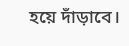হয়ে দাঁড়াবে।